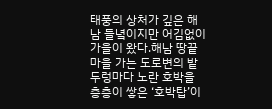태풍의 상처가 깊은 해남 들녘이지만 어김없이 가을이 왔다.해남 땅끝마을 가는 도로변의 밭두렁마다 노란 호박을 층층이 쌓은 ‘호박탑’이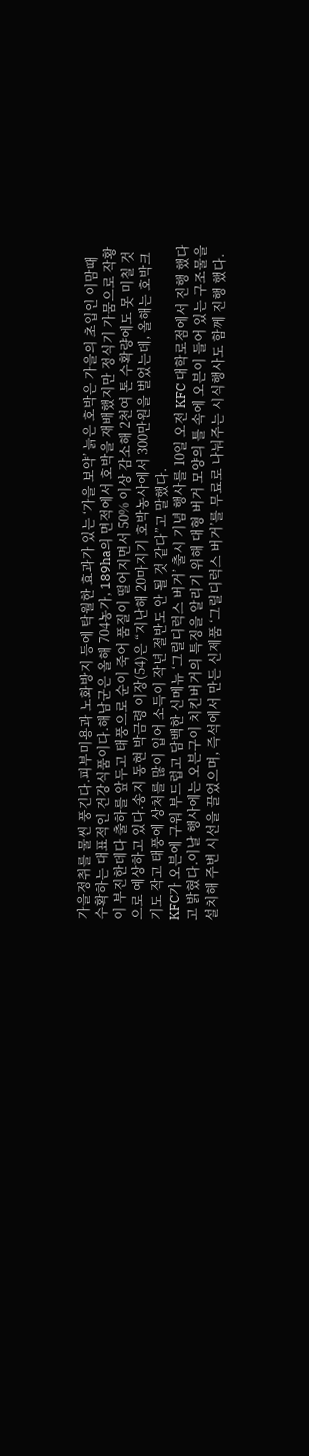가을정취를 물씬 풍긴다.피부미용과 노화방지 등에 탁월한 효과가 있는 ‘가을 보약’ 늙은 호박은 가을의 초입인 이맘때 수확하는 대표적인 건강식품이다.해남군은 올해 704농가, 189ha의 면적에서 호박을 재배했지만 정식기 가뭄으로 작황이 부진한데다 출하를 앞두고 태풍으로 순이 죽어 품질이 떨어지면서 50% 이상 감소해 2천여 톤 수확량에도 못 미칠 것으로 예상하고 있다.송지 동현 박금령 이장(54)은 “지난해 20마지기 호박농사에서 300만원을 벌었는데, 올해는 호박크기도 작고 태풍에 상처를 많이 입어 소득이 작년 절반도 안 될 것 같다”고 말했다.
KFC가 오븐에 구워 부드럽고 담백한 신메뉴 ‘그릴디럭스 버거’ 출시 기념 행사를 10일 오전 KFC 대학로점에서 진행 했다고 밝혔다.이날 행사에는 오븐구이 치킨버거의 특징을 알리기 위해 대형 버거 모양의 틀 속에 오븐이 들어 있는 구조물을 설치해 주변 시선을 끌었으며, 즉석에서 만든 신제품 ‘그릴디럭스 버거’를 무료로 나눠주는 시식행사도 함께 진행 했다.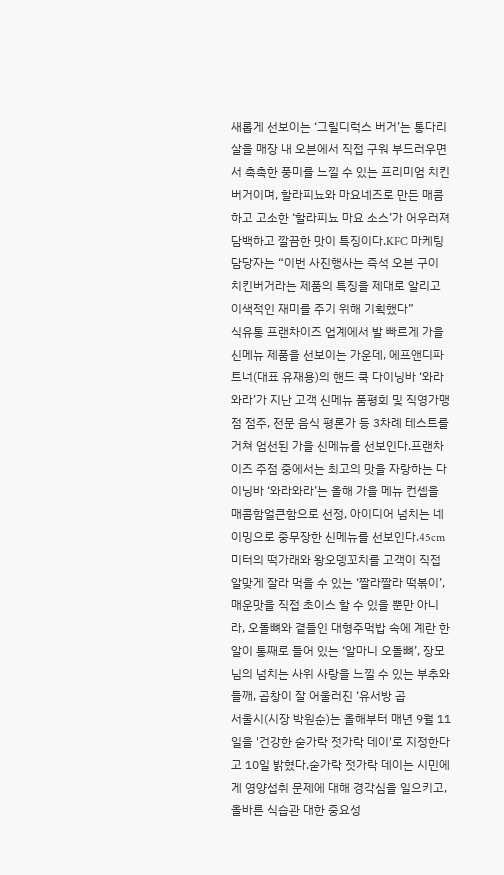새롭게 선보이는 ‘그릴디럭스 버거’는 통다리살을 매장 내 오븐에서 직접 구워 부드러우면서 촉촉한 풍미를 느낄 수 있는 프리미엄 치킨버거이며, 할라피뇨와 마요네즈로 만든 매콤하고 고소한 ‘할라피뇨 마요 소스’가 어우러져 담백하고 깔끔한 맛이 특징이다.KFC 마케팅 담당자는 “이번 사진행사는 즉석 오븐 구이 치킨버거라는 제품의 특징을 제대로 알리고 이색적인 재미를 주기 위해 기획했다”
식유통 프랜차이즈 업계에서 발 빠르게 가을 신메뉴 제품을 선보이는 가운데, 에프앤디파트너(대표 유재용)의 핸드 쿡 다이닝바 ‘와라와라’가 지난 고객 신메뉴 품평회 및 직영가맹점 점주, 전문 음식 평론가 등 3차례 테스트를 거쳐 엄선된 가을 신메뉴를 선보인다.프랜차이즈 주점 중에서는 최고의 맛을 자랑하는 다이닝바 ‘와라와라’는 올해 가을 메뉴 컨셉을 매콤함얼큰함으로 선정, 아이디어 넘치는 네이밍으로 중무장한 신메뉴를 선보인다.45cm미터의 떡가래와 왕오뎅꼬치를 고객이 직접 알맞게 잘라 먹을 수 있는 ‘짤라짤라 떡볶이’, 매운맛을 직접 초이스 할 수 있을 뿐만 아니라, 오돌뼈와 곁들인 대형주먹밥 속에 계란 한 알이 통째로 들어 있는 ‘알마니 오돌뼈’, 장모님의 넘치는 사위 사랑을 느낄 수 있는 부추와 들깨, 곱창이 잘 어울러진 ‘유서방 곱
서울시(시장 박원순)는 올해부터 매년 9월 11일을 '건강한 숟가락 젓가락 데이'로 지정한다고 10일 밝혔다.숟가락 젓가락 데이는 시민에게 영양섭취 문제에 대해 경각심을 일으키고, 올바른 식습관 대한 중요성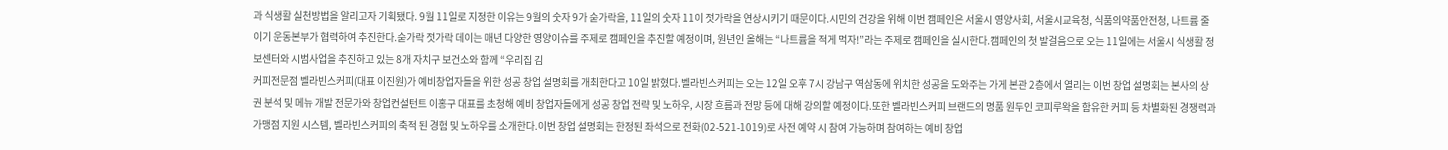과 식생활 실천방법을 알리고자 기획됐다. 9월 11일로 지정한 이유는 9월의 숫자 9가 숟가락을, 11일의 숫자 11이 젓가락을 연상시키기 때문이다.시민의 건강을 위해 이번 캠페인은 서울시 영양사회, 서울시교육청, 식품의약품안전청, 나트륨 줄이기 운동본부가 협력하여 추진한다.숟가락 젓가락 데이는 매년 다양한 영양이슈를 주제로 캠페인을 추진할 예정이며, 원년인 올해는 “나트륨을 적게 먹자!”라는 주제로 캠페인을 실시한다.캠페인의 첫 발걸음으로 오는 11일에는 서울시 식생활 정보센터와 시범사업을 추진하고 있는 8개 자치구 보건소와 함께 “우리집 김
커피전문점 벨라빈스커피(대표 이진원)가 예비창업자들을 위한 성공 창업 설명회를 개최한다고 10일 밝혔다.벨라빈스커피는 오는 12일 오후 7시 강남구 역삼동에 위치한 성공을 도와주는 가게 본관 2층에서 열리는 이번 창업 설명회는 본사의 상권 분석 및 메뉴 개발 전문가와 창업컨설턴트 이홍구 대표를 초청해 예비 창업자들에게 성공 창업 전략 및 노하우, 시장 흐름과 전망 등에 대해 강의할 예정이다.또한 벨라빈스커피 브랜드의 명품 원두인 코피루왁을 함유한 커피 등 차별화된 경쟁력과 가맹점 지원 시스템, 벨라빈스커피의 축적 된 경험 및 노하우를 소개한다.이번 창업 설명회는 한정된 좌석으로 전화(02-521-1019)로 사전 예약 시 참여 가능하며 참여하는 예비 창업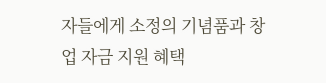자들에게 소정의 기념품과 창업 자금 지원 혜택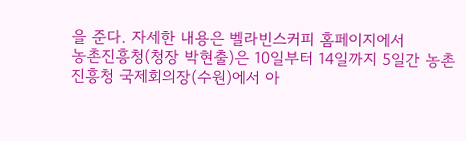을 준다. 자세한 내용은 벨라빈스커피 홈페이지에서
농촌진흥청(청장 박현출)은 10일부터 14일까지 5일간 농촌진흥청 국제회의장(수원)에서 아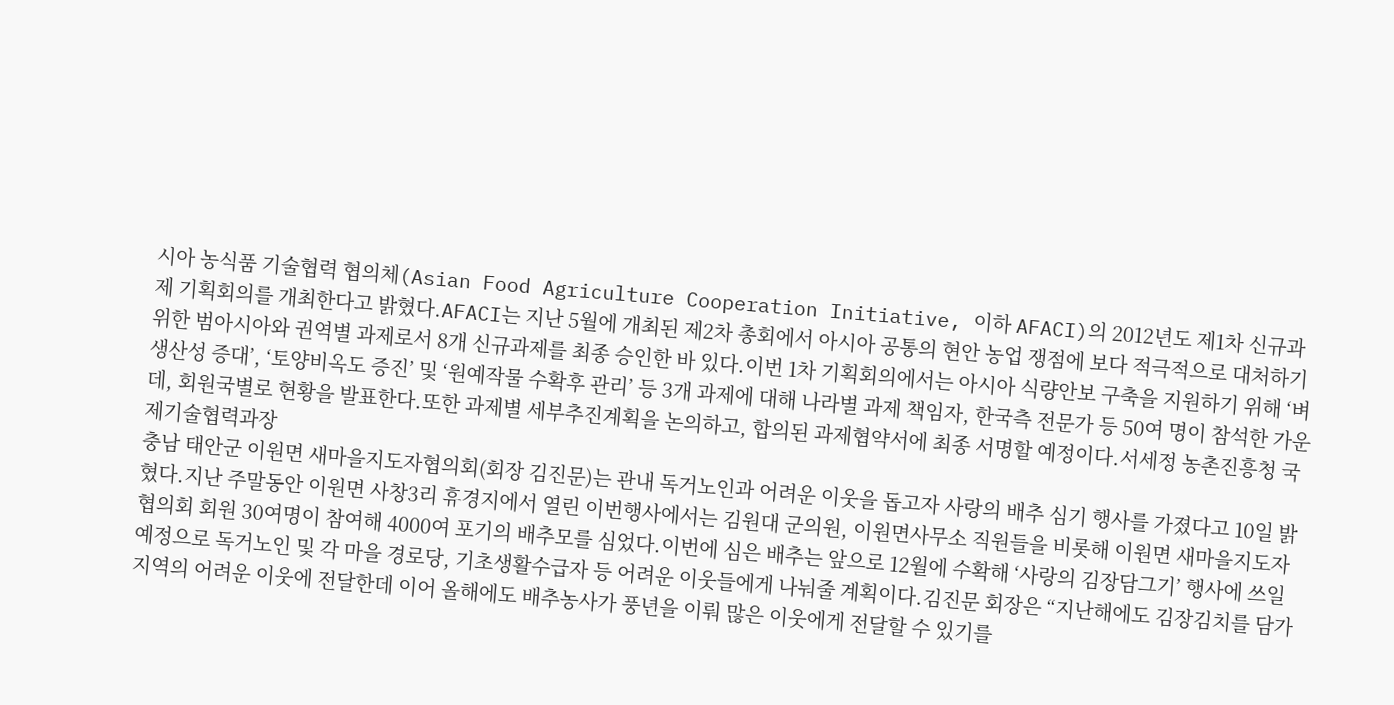시아 농식품 기술협력 협의체(Asian Food Agriculture Cooperation Initiative, 이하 AFACI)의 2012년도 제1차 신규과제 기획회의를 개최한다고 밝혔다.AFACI는 지난 5월에 개최된 제2차 총회에서 아시아 공통의 현안 농업 쟁점에 보다 적극적으로 대처하기 위한 범아시아와 권역별 과제로서 8개 신규과제를 최종 승인한 바 있다.이번 1차 기획회의에서는 아시아 식량안보 구축을 지원하기 위해 ‘벼 생산성 증대’, ‘토양비옥도 증진’ 및 ‘원예작물 수확후 관리’ 등 3개 과제에 대해 나라별 과제 책임자, 한국측 전문가 등 50여 명이 참석한 가운데, 회원국별로 현황을 발표한다.또한 과제별 세부추진계획을 논의하고, 합의된 과제협약서에 최종 서명할 예정이다.서세정 농촌진흥청 국제기술협력과장
충남 태안군 이원면 새마을지도자협의회(회장 김진문)는 관내 독거노인과 어려운 이웃을 돕고자 사랑의 배추 심기 행사를 가졌다고 10일 밝혔다.지난 주말동안 이원면 사창3리 휴경지에서 열린 이번행사에서는 김원대 군의원, 이원면사무소 직원들을 비롯해 이원면 새마을지도자협의회 회원 30여명이 참여해 4000여 포기의 배추모를 심었다.이번에 심은 배추는 앞으로 12월에 수확해 ‘사랑의 김장담그기’ 행사에 쓰일 예정으로 독거노인 및 각 마을 경로당, 기초생활수급자 등 어려운 이웃들에게 나눠줄 계획이다.김진문 회장은 “지난해에도 김장김치를 담가 지역의 어려운 이웃에 전달한데 이어 올해에도 배추농사가 풍년을 이뤄 많은 이웃에게 전달할 수 있기를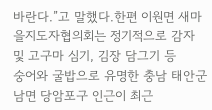바란다.”고 말했다.한편 이원면 새마을지도자협의회는 정기적으로 감자 및 고구마 심기, 김장 담그기 등
숭어와 굴밥으로 유명한 충남 태안군 남면 당암포구 인근이 최근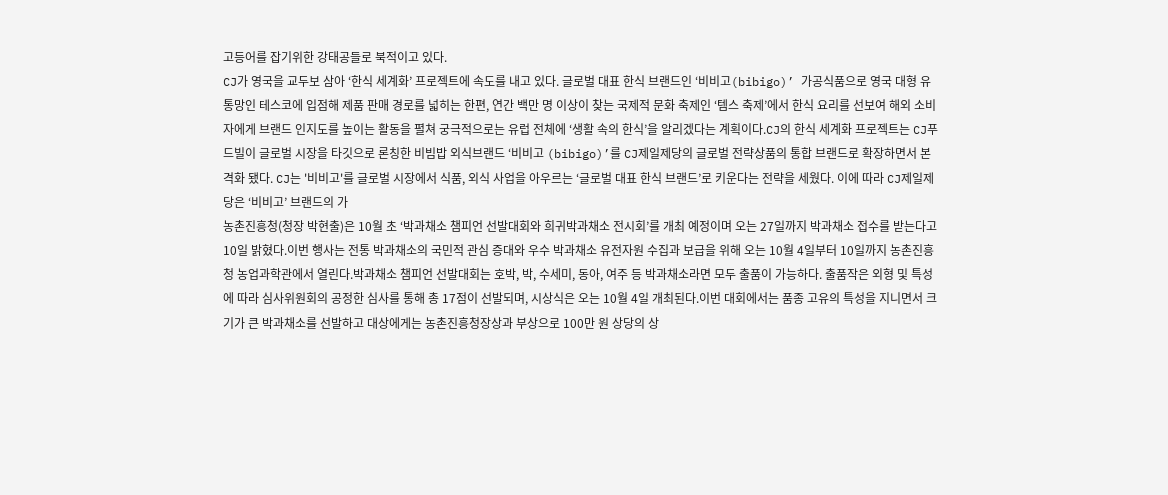고등어를 잡기위한 강태공들로 북적이고 있다.
CJ가 영국을 교두보 삼아 ‘한식 세계화’ 프로젝트에 속도를 내고 있다. 글로벌 대표 한식 브랜드인 ‘비비고(bibigo)’ 가공식품으로 영국 대형 유통망인 테스코에 입점해 제품 판매 경로를 넓히는 한편, 연간 백만 명 이상이 찾는 국제적 문화 축제인 ‘템스 축제’에서 한식 요리를 선보여 해외 소비자에게 브랜드 인지도를 높이는 활동을 펼쳐 궁극적으로는 유럽 전체에 ‘생활 속의 한식’을 알리겠다는 계획이다.CJ의 한식 세계화 프로젝트는 CJ푸드빌이 글로벌 시장을 타깃으로 론칭한 비빔밥 외식브랜드 ‘비비고 (bibigo)’를 CJ제일제당의 글로벌 전략상품의 통합 브랜드로 확장하면서 본격화 됐다. CJ는 '비비고'를 글로벌 시장에서 식품, 외식 사업을 아우르는 ‘글로벌 대표 한식 브랜드’로 키운다는 전략을 세웠다. 이에 따라 CJ제일제당은 ‘비비고’ 브랜드의 가
농촌진흥청(청장 박현출)은 10월 초 ‘박과채소 챔피언 선발대회와 희귀박과채소 전시회’를 개최 예정이며 오는 27일까지 박과채소 접수를 받는다고 10일 밝혔다.이번 행사는 전통 박과채소의 국민적 관심 증대와 우수 박과채소 유전자원 수집과 보급을 위해 오는 10월 4일부터 10일까지 농촌진흥청 농업과학관에서 열린다.박과채소 챔피언 선발대회는 호박, 박, 수세미, 동아, 여주 등 박과채소라면 모두 출품이 가능하다. 출품작은 외형 및 특성에 따라 심사위원회의 공정한 심사를 통해 총 17점이 선발되며, 시상식은 오는 10월 4일 개최된다.이번 대회에서는 품종 고유의 특성을 지니면서 크기가 큰 박과채소를 선발하고 대상에게는 농촌진흥청장상과 부상으로 100만 원 상당의 상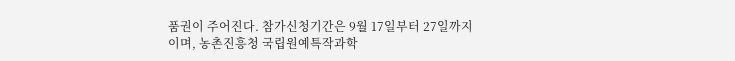품권이 주어진다. 참가신청기간은 9월 17일부터 27일까지이며, 농촌진흥청 국립원예특작과학